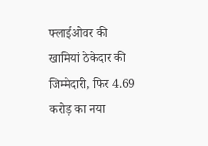फ्लाईओवर की खामियां ठेकेदार की जिम्मेदारी, फिर 4.69 करोड़ का नया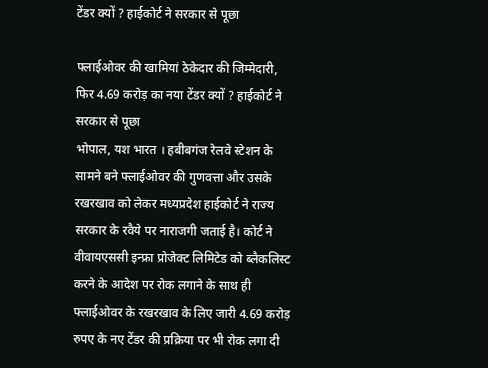टेंडर क्यों ? हाईकोर्ट ने सरकार से पूछा

फ्लाईओवर की खामियां ठेकेदार की जिम्मेदारी, फिर 4.69 करोड़ का नया टेंडर क्यों ? हाईकोर्ट ने सरकार से पूछा
भोपाल, यश भारत । हबीबगंज रेलवे स्टेशन के सामने बने फ्लाईओवर की गुणवत्ता और उसके रखरखाव को लेकर मध्यप्रदेश हाईकोर्ट ने राज्य सरकार के रवैये पर नाराजगी जताई है। कोर्ट ने वीवायएससी इन्फ्रा प्रोजेक्ट लिमिटेड को ब्लैकलिस्ट करने के आदेश पर रोक लगाने के साथ ही फ्लाईओवर के रखरखाव के लिए जारी 4.69 करोड़ रुपए के नए टेंडर की प्रक्रिया पर भी रोक लगा दी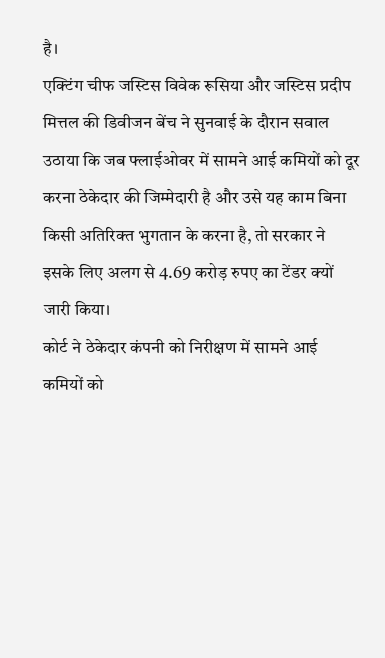है।
एक्टिंग चीफ जस्टिस विवेक रूसिया और जस्टिस प्रदीप मित्तल की डिवीजन बेंच ने सुनवाई के दौरान सवाल उठाया कि जब फ्लाईओवर में सामने आई कमियों को दूर करना ठेकेदार की जिम्मेदारी है और उसे यह काम बिना किसी अतिरिक्त भुगतान के करना है, तो सरकार ने इसके लिए अलग से 4.69 करोड़ रुपए का टेंडर क्यों जारी किया।
कोर्ट ने ठेकेदार कंपनी को निरीक्षण में सामने आई कमियों को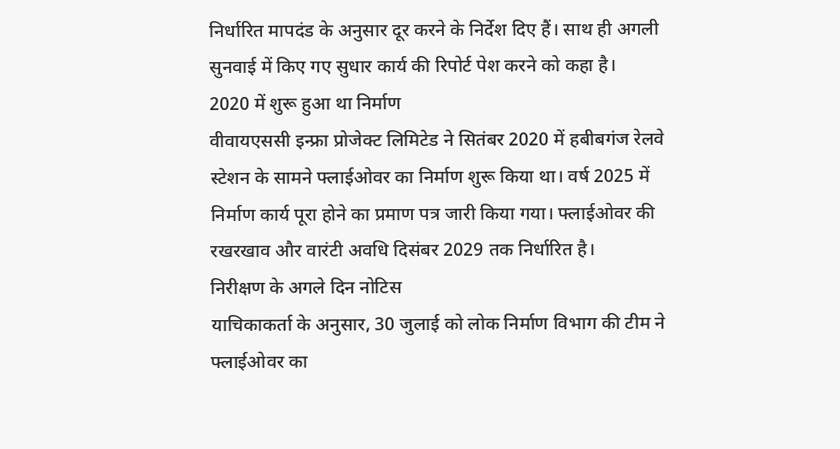निर्धारित मापदंड के अनुसार दूर करने के निर्देश दिए हैं। साथ ही अगली सुनवाई में किए गए सुधार कार्य की रिपोर्ट पेश करने को कहा है।
2020 में शुरू हुआ था निर्माण
वीवायएससी इन्फ्रा प्रोजेक्ट लिमिटेड ने सितंबर 2020 में हबीबगंज रेलवे स्टेशन के सामने फ्लाईओवर का निर्माण शुरू किया था। वर्ष 2025 में निर्माण कार्य पूरा होने का प्रमाण पत्र जारी किया गया। फ्लाईओवर की रखरखाव और वारंटी अवधि दिसंबर 2029 तक निर्धारित है।
निरीक्षण के अगले दिन नोटिस
याचिकाकर्ता के अनुसार, 30 जुलाई को लोक निर्माण विभाग की टीम ने फ्लाईओवर का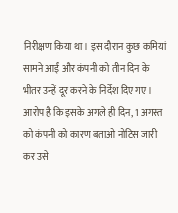निरीक्षण किया था। इस दौरान कुछ कमियां सामने आईं और कंपनी को तीन दिन के भीतर उन्हें दूर करने के निर्देश दिए गए। आरोप है कि इसके अगले ही दिन, 1 अगस्त को कंपनी को कारण बताओ नोटिस जारी कर उसे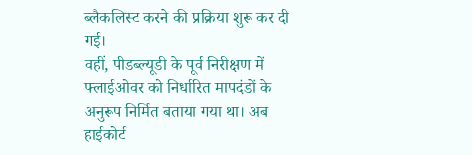ब्लैकलिस्ट करने की प्रक्रिया शुरू कर दी गई।
वहीं, पीडब्ल्यूडी के पूर्व निरीक्षण में फ्लाईओवर को निर्धारित मापदंडों के अनुरूप निर्मित बताया गया था। अब हाईकोर्ट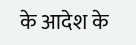के आदेश के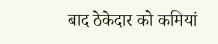बाद ठेकेदार को कमियां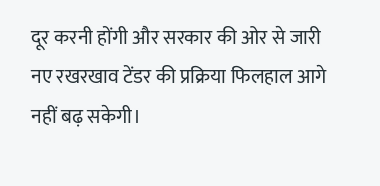दूर करनी होंगी और सरकार की ओर से जारी नए रखरखाव टेंडर की प्रक्रिया फिलहाल आगे नहीं बढ़ सकेगी।